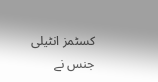کسٹمز انٹیلی جنس نے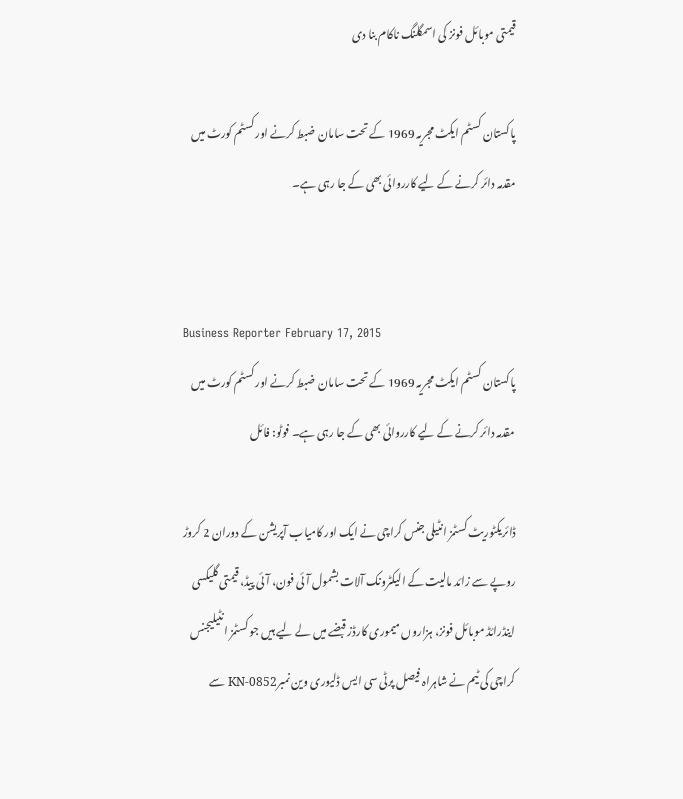قیمتی موبائل فونز کی اسمگلنگ ناکام بنا دی

پاکستان کسٹم ایکٹ مجریہ 1969 کے تحت سامان ضبط کرنے اور کسٹم کورٹ میں مقدمہ دائر کرنے کے لیے کارروائی بھی کے جا رہی ہے۔


Business Reporter February 17, 2015
پاکستان کسٹم ایکٹ مجریہ 1969 کے تحت سامان ضبط کرنے اور کسٹم کورٹ میں مقدمہ دائر کرنے کے لیے کارروائی بھی کے جا رہی ہے۔ فوٹو: فائل

ڈائریکٹوریٹ کسٹمز انٹیلی جنس کراچی نے ایک اور کامیاب آپریشن کے دوران 2 کروڑ روپے سے زائد مالیت کے الیکٹرونک آلات بشمول آئی فون، آئی پیڈ، قیمتی گلیکسی اینڈرائڈ موبائل فونز، ہزاروں میموری کارڈز قبضے میں لے لیے ہیں جو کسٹمز انٹیلیجنس کراچی کی ٹیم نے شاہراہ فیصل پرٹی سی ایس ڈلیوری وین نمبرKN-0852 سے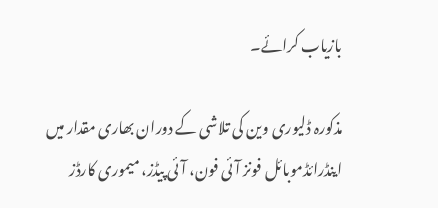بازیاب کرائے۔

مذکورہ ڈلیوری وین کی تلاشی کے دوران بھاری مقدار میں اینڈرائڈموبائل فونز آئی فون، آئی پیڈز، میموری کارڈز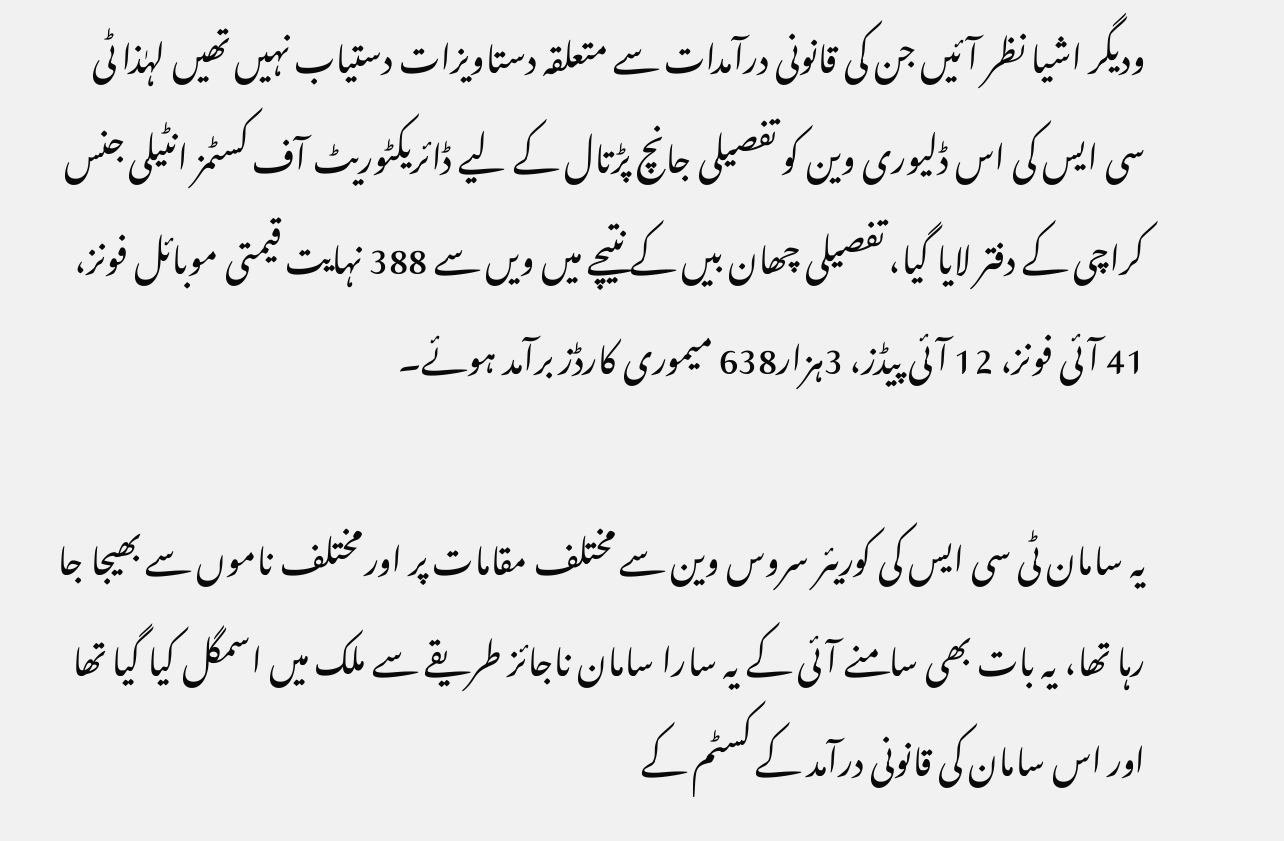ودیگر اشیا نظر آئیں جن کی قانونی درآمدات سے متعلقہ دستاویزات دستیاب نہیں تھیں لہٰذا ٹی سی ایس کی اس ڈلیوری وین کو تفصیلی جانچ پڑتال کے لیے ڈائریکٹوریٹ آف کسٹمز انٹیلی جنس کراچی کے دفتر لایا گیا، تفصیلی چھان بیں کے نتیچے میں ویں سے 388 نہایت قیمتی موبائل فونز، 41 آئی فونز، 12 آئی پیڈز، 3ہزار638 میموری کارڈز برآمد ہوئے۔

یہ سامان ٹی سی ایس کی کوریئر سروس وین سے مختلف مقامات پر اور مختلف ناموں سے بھیجا جا رہا تھا، یہ بات بھی سامنے آئی کے یہ سارا سامان ناجائز طریقے سے ملک میں اسمگل کیا گیا تھا اور اس سامان کی قانونی درآمد کے کسٹم کے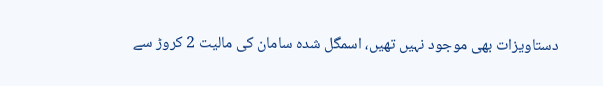دستاویزات بھی موجود نہیں تھیں، اسمگل شدہ سامان کی مالیت 2 کروڑ سے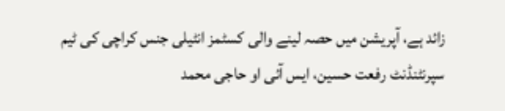زائد ہے، آپریشن میں حصہ لینے والی کسٹمز انٹیلی جنس کراچی کی ٹیم سپرنٹنڈنٹ رفعت حسین، ایس آئی او حاجی محمد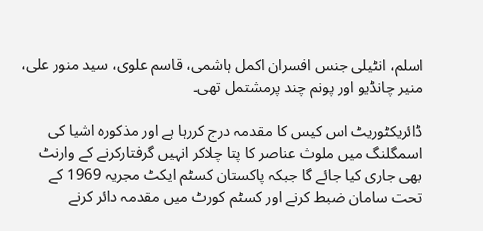اسلم، انٹیلی جنس افسران اکمل ہاشمی، قاسم علوی، سید منور علی، منیر چانڈیو اور پونم چند پرمشتمل تھی۔

ڈائریکٹوریٹ اس کیس کا مقدمہ درج کررہا ہے اور مذکورہ اشیا کی اسمگلنگ میں ملوث عناصر کا پتا چلاکر انہیں گرفتارکرنے کے وارنٹ بھی جاری کیا جائے گا جبکہ پاکستان کسٹم ایکٹ مجریہ 1969 کے تحت سامان ضبط کرنے اور کسٹم کورٹ میں مقدمہ دائر کرنے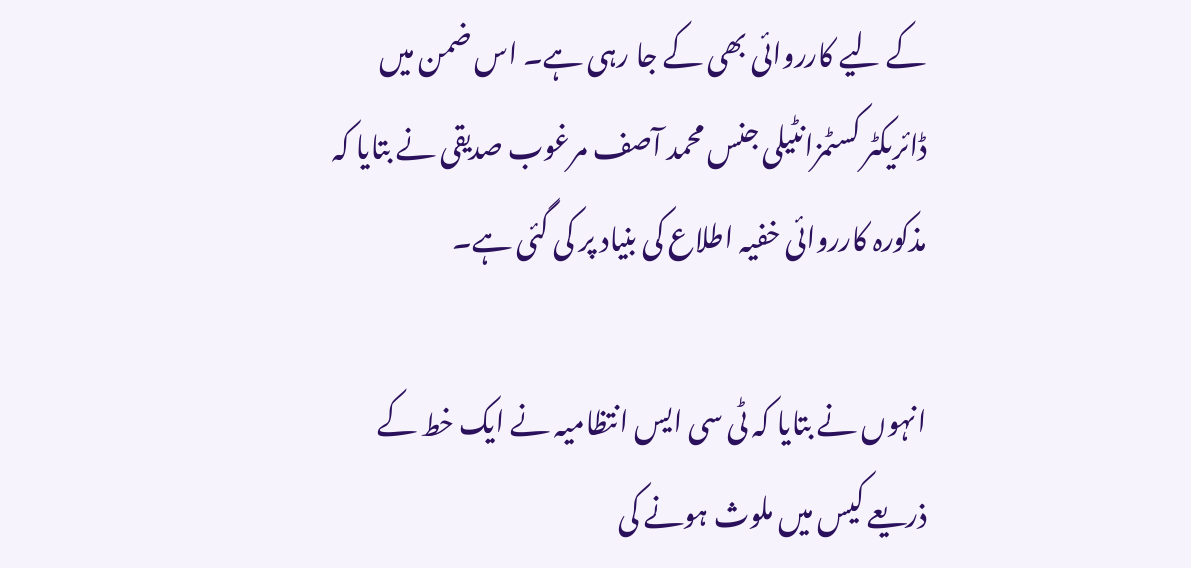کے لیے کارروائی بھی کے جا رہی ہے۔ اس ضمن میں ڈائریکٹر کسٹمزانٹیلی جنس محمد آصف مرغوب صدیقی نے بتایا کہ مذکورہ کارروائی خفیہ اطلاع کی بنیاد پر کی گئی ہے۔

انہوں نے بتایا کہ ٹی سی ایس انتظامیہ نے ایک خط کے ذریعے کیس میں ملوث ہونے کی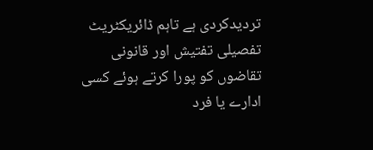تردیدکردی ہے تاہم ڈائریکٹریٹ تفصیلی تفتیش اور قانونی تقاضوں کو پورا کرتے ہوئے کسی ادارے یا فرد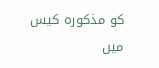کو مذکورہ کیس میں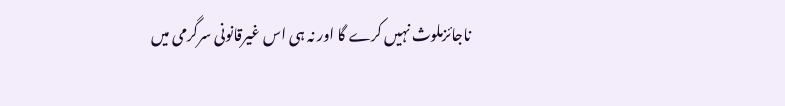ناجائزملوث نہیں کرے گا اور نہ ہی اس غیرقانونی سرگرمی میں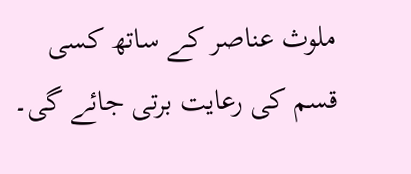ملوث عناصر کے ساتھ کسی قسم کی رعایت برتی جائے گی۔